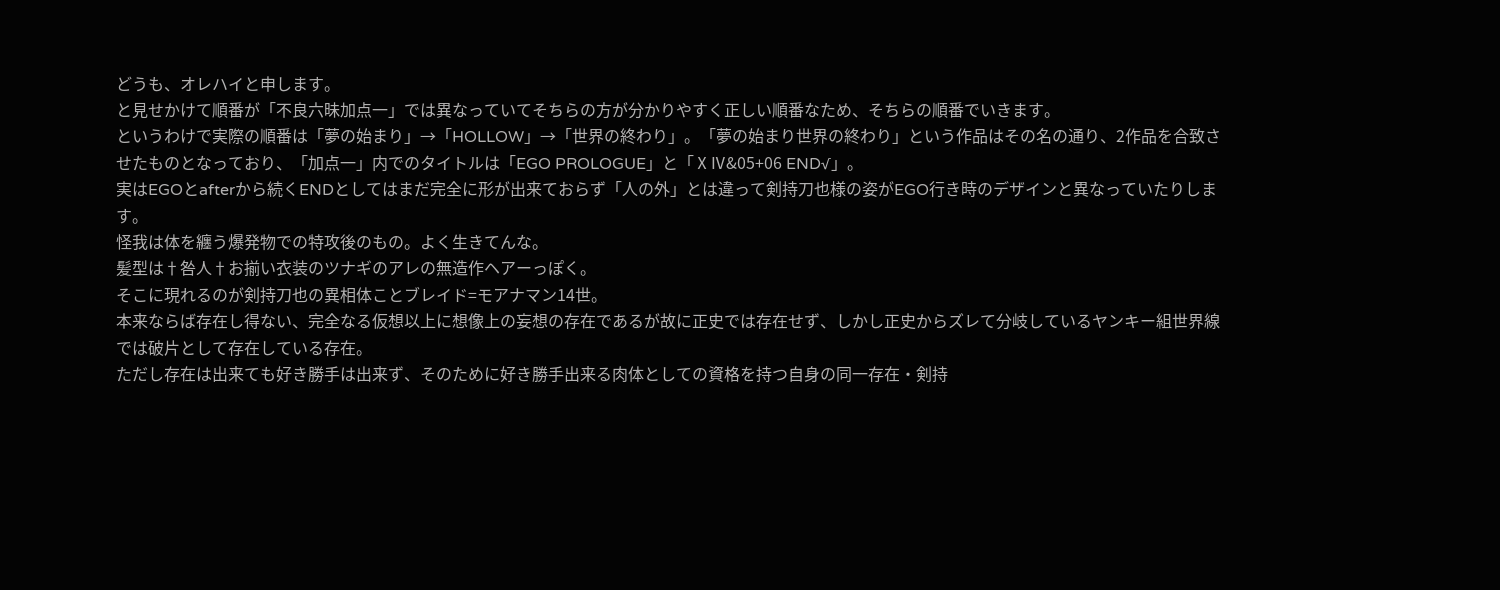どうも、オレハイと申します。
と見せかけて順番が「不良六昧加点一」では異なっていてそちらの方が分かりやすく正しい順番なため、そちらの順番でいきます。
というわけで実際の順番は「夢の始まり」→「HOLLOW」→「世界の終わり」。「夢の始まり世界の終わり」という作品はその名の通り、2作品を合致させたものとなっており、「加点一」内でのタイトルは「EGO PROLOGUE」と「ⅩⅣ&05+06 END√」。
実はEGOとafterから続くENDとしてはまだ完全に形が出来ておらず「人の外」とは違って剣持刀也様の姿がEGO行き時のデザインと異なっていたりします。
怪我は体を纏う爆発物での特攻後のもの。よく生きてんな。
髪型は†咎人†お揃い衣装のツナギのアレの無造作ヘアーっぽく。
そこに現れるのが剣持刀也の異相体ことブレイド=モアナマン14世。
本来ならば存在し得ない、完全なる仮想以上に想像上の妄想の存在であるが故に正史では存在せず、しかし正史からズレて分岐しているヤンキー組世界線では破片として存在している存在。
ただし存在は出来ても好き勝手は出来ず、そのために好き勝手出来る肉体としての資格を持つ自身の同一存在・剣持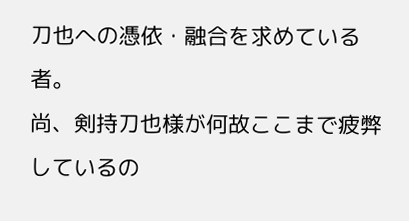刀也への憑依・融合を求めている者。
尚、剣持刀也様が何故ここまで疲弊しているの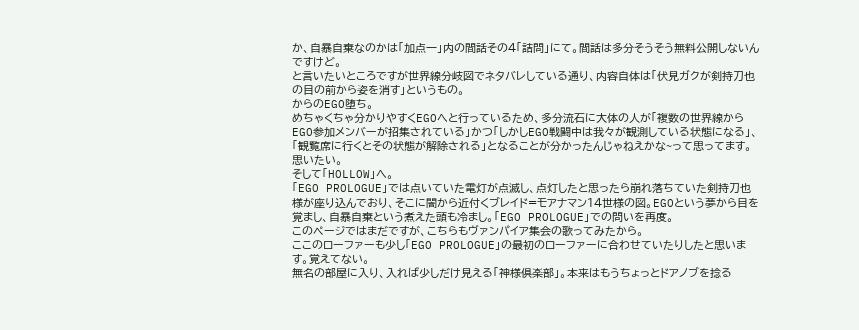か、自暴自棄なのかは「加点一」内の間話その4「詰問」にて。間話は多分そうそう無料公開しないんですけど。
と言いたいところですが世界線分岐図でネタバレしている通り、内容自体は「伏見ガクが剣持刀也の目の前から姿を消す」というもの。
からのEGO堕ち。
めちゃくちゃ分かりやすくEGOへと行っているため、多分流石に大体の人が「複数の世界線からEGO参加メンバーが招集されている」かつ「しかしEGO戦闘中は我々が観測している状態になる」、「観覧席に行くとその状態が解除される」となることが分かったんじゃねえかな~って思ってます。思いたい。
そして「HOLLOW」へ。
「EGO PROLOGUE」では点いていた電灯が点滅し、点灯したと思ったら崩れ落ちていた剣持刀也様が座り込んでおり、そこに闇から近付くブレイド=モアナマン14世様の図。EGOという夢から目を覚まし、自暴自棄という煮えた頭も冷まし。「EGO PROLOGUE」での問いを再度。
このページではまだですが、こちらもヴァンパイア集会の歌ってみたから。
ここのローファーも少し「EGO PROLOGUE」の最初のローファーに合わせていたりしたと思います。覚えてない。
無名の部屋に入り、入れば少しだけ見える「神様倶楽部」。本来はもうちょっとドアノブを捻る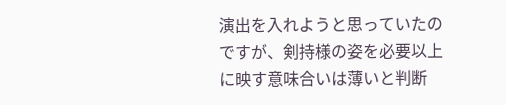演出を入れようと思っていたのですが、剣持様の姿を必要以上に映す意味合いは薄いと判断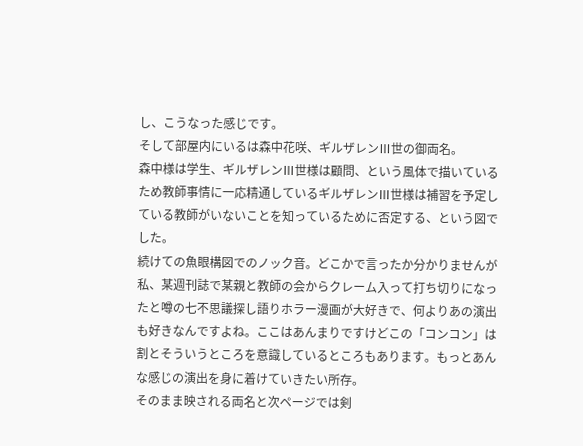し、こうなった感じです。
そして部屋内にいるは森中花咲、ギルザレンⅢ世の御両名。
森中様は学生、ギルザレンⅢ世様は顧問、という風体で描いているため教師事情に一応精通しているギルザレンⅢ世様は補習を予定している教師がいないことを知っているために否定する、という図でした。
続けての魚眼構図でのノック音。どこかで言ったか分かりませんが私、某週刊誌で某親と教師の会からクレーム入って打ち切りになったと噂の七不思議探し語りホラー漫画が大好きで、何よりあの演出も好きなんですよね。ここはあんまりですけどこの「コンコン」は割とそういうところを意識しているところもあります。もっとあんな感じの演出を身に着けていきたい所存。
そのまま映される両名と次ページでは剣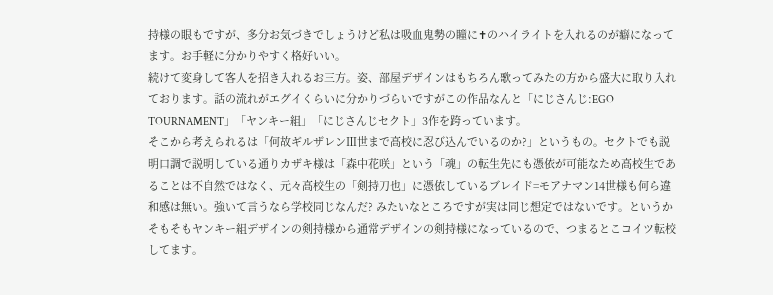持様の眼もですが、多分お気づきでしょうけど私は吸血鬼勢の瞳に✝のハイライトを入れるのが癖になってます。お手軽に分かりやすく格好いい。
続けて変身して客人を招き入れるお三方。姿、部屋デザインはもちろん歌ってみたの方から盛大に取り入れております。話の流れがエグイくらいに分かりづらいですがこの作品なんと「にじさんじ:EGO TOURNAMENT」「ヤンキー組」「にじさんじセクト」3作を跨っています。
そこから考えられるは「何故ギルザレンⅢ世まで高校に忍び込んでいるのか?」というもの。セクトでも説明口調で説明している通りカザキ様は「森中花咲」という「魂」の転生先にも憑依が可能なため高校生であることは不自然ではなく、元々高校生の「剣持刀也」に憑依しているブレイド=モアナマン14世様も何ら違和感は無い。強いて言うなら学校同じなんだ? みたいなところですが実は同じ想定ではないです。というかそもそもヤンキー組デザインの剣持様から通常デザインの剣持様になっているので、つまるとこコイツ転校してます。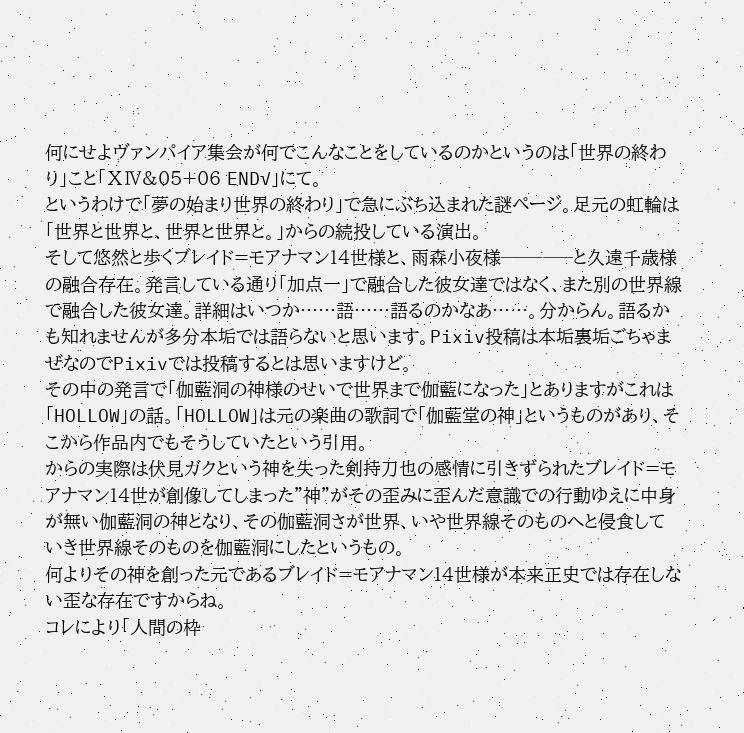何にせよヴァンパイア集会が何でこんなことをしているのかというのは「世界の終わり」こと「ⅩⅣ&05+06 END√」にて。
というわけで「夢の始まり世界の終わり」で急にぶち込まれた謎ページ。足元の虹輪は「世界と世界と、世界と世界と。」からの続投している演出。
そして悠然と歩くブレイド=モアナマン14世様と、雨森小夜様────と久遠千歳様の融合存在。発言している通り「加点一」で融合した彼女達ではなく、また別の世界線で融合した彼女達。詳細はいつか……語……語るのかなあ……。分からん。語るかも知れませんが多分本垢では語らないと思います。Pixiv投稿は本垢裏垢ごちゃまぜなのでPixivでは投稿するとは思いますけど。
その中の発言で「伽藍洞の神様のせいで世界まで伽藍になった」とありますがこれは「HOLLOW」の話。「HOLLOW」は元の楽曲の歌詞で「伽藍堂の神」というものがあり、そこから作品内でもそうしていたという引用。
からの実際は伏見ガクという神を失った剣持刀也の感情に引きずられたブレイド=モアナマン14世が創像してしまった"神"がその歪みに歪んだ意識での行動ゆえに中身が無い伽藍洞の神となり、その伽藍洞さが世界、いや世界線そのものへと侵食していき世界線そのものを伽藍洞にしたというもの。
何よりその神を創った元であるブレイド=モアナマン14世様が本来正史では存在しない歪な存在ですからね。
コレにより「人間の枠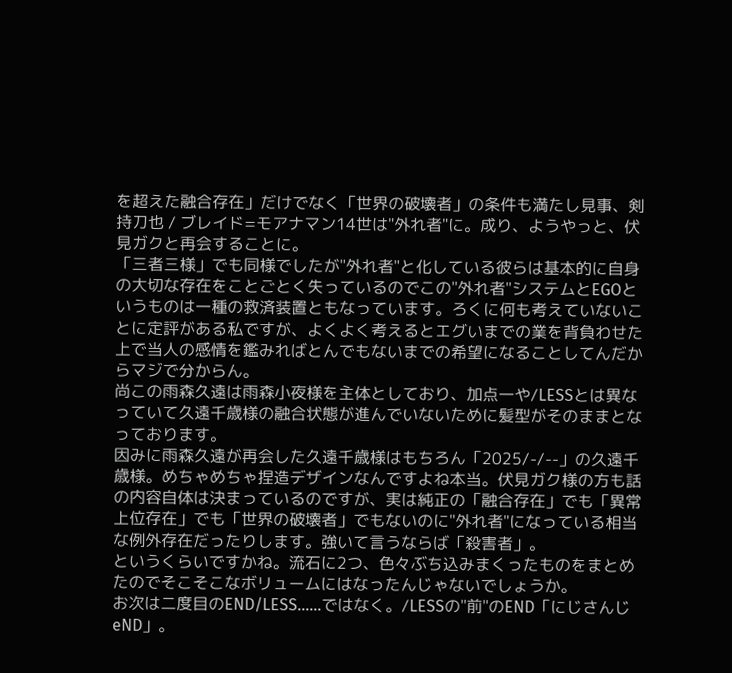を超えた融合存在」だけでなく「世界の破壊者」の条件も満たし見事、剣持刀也 / ブレイド=モアナマン14世は"外れ者"に。成り、ようやっと、伏見ガクと再会することに。
「三者三様」でも同様でしたが"外れ者"と化している彼らは基本的に自身の大切な存在をことごとく失っているのでこの"外れ者"システムとEGOというものは一種の救済装置ともなっています。ろくに何も考えていないことに定評がある私ですが、よくよく考えるとエグいまでの業を背負わせた上で当人の感情を鑑みればとんでもないまでの希望になることしてんだからマジで分からん。
尚この雨森久遠は雨森小夜様を主体としており、加点一や/LESSとは異なっていて久遠千歳様の融合状態が進んでいないために髪型がそのままとなっております。
因みに雨森久遠が再会した久遠千歳様はもちろん「2025/-/--」の久遠千歳様。めちゃめちゃ捏造デザインなんですよね本当。伏見ガク様の方も話の内容自体は決まっているのですが、実は純正の「融合存在」でも「異常上位存在」でも「世界の破壊者」でもないのに"外れ者"になっている相当な例外存在だったりします。強いて言うならば「殺害者」。
というくらいですかね。流石に2つ、色々ぶち込みまくったものをまとめたのでそこそこなボリュームにはなったんじゃないでしょうか。
お次は二度目のEND/LESS……ではなく。/LESSの"前"のEND「にじさんじeND」。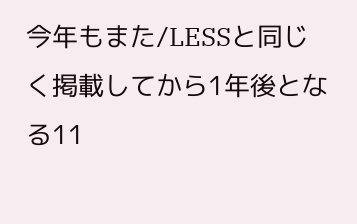今年もまた/LESSと同じく掲載してから1年後となる11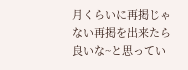月くらいに再掲じゃない再掲を出来たら良いな~と思ってい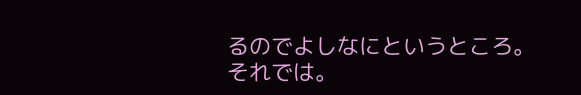るのでよしなにというところ。
それでは。